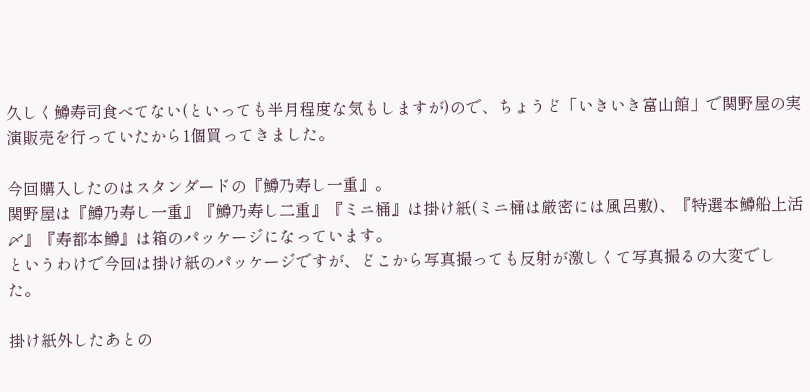久しく鱒寿司食べてない(といっても半月程度な気もしますが)ので、ちょうど「いきいき富山館」で関野屋の実演販売を行っていたから1個買ってきました。

今回購入したのはスタンダードの『鱒乃寿し一重』。
関野屋は『鱒乃寿し一重』『鱒乃寿し二重』『ミニ桶』は掛け紙(ミニ桶は厳密には風呂敷)、『特選本鱒船上活〆』『寿都本鱒』は箱のパッケージになっています。
というわけで今回は掛け紙のパッケージですが、どこから写真撮っても反射が激しくて写真撮るの大変でした。

掛け紙外したあとの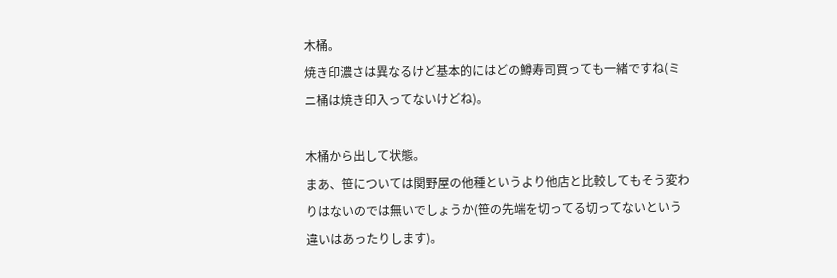木桶。
焼き印濃さは異なるけど基本的にはどの鱒寿司買っても一緒ですね(ミニ桶は焼き印入ってないけどね)。

木桶から出して状態。
まあ、笹については関野屋の他種というより他店と比較してもそう変わりはないのでは無いでしょうか(笹の先端を切ってる切ってないという違いはあったりします)。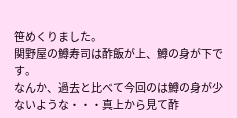笹めくりました。
関野屋の鱒寿司は酢飯が上、鱒の身が下です。
なんか、過去と比べて今回のは鱒の身が少ないような・・・真上から見て酢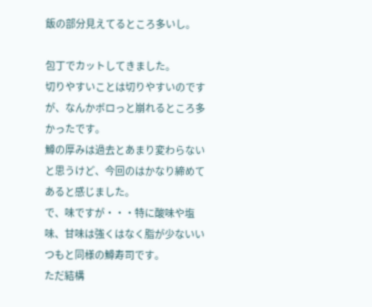飯の部分見えてるところ多いし。

包丁でカットしてきました。
切りやすいことは切りやすいのですが、なんかボロっと崩れるところ多かったです。
鱒の厚みは過去とあまり変わらないと思うけど、今回のはかなり締めてあると感じました。
で、味ですが・・・特に酸味や塩味、甘味は強くはなく脂が少ないいつもと同様の鱒寿司です。
ただ結構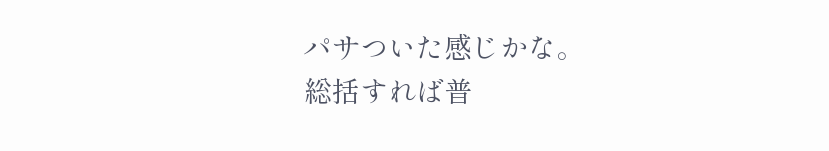パサついた感じかな。
総括すれば普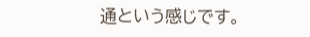通という感じです。